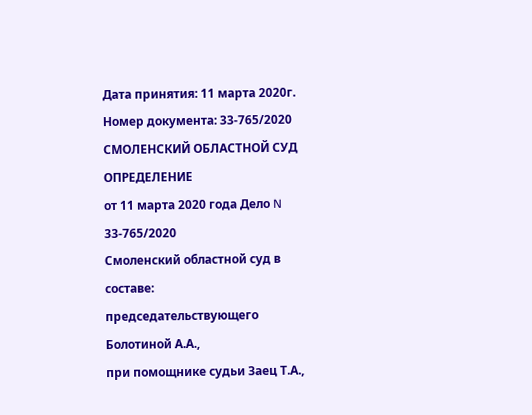Дата принятия: 11 марта 2020г.
Номер документа: 33-765/2020
СМОЛЕНСКИЙ ОБЛАСТНОЙ СУД
ОПРЕДЕЛЕНИЕ
от 11 марта 2020 года Дело N 33-765/2020
Смоленский областной суд в составе:
председательствующего Болотиной А.А.,
при помощнике судьи Заец Т.А.,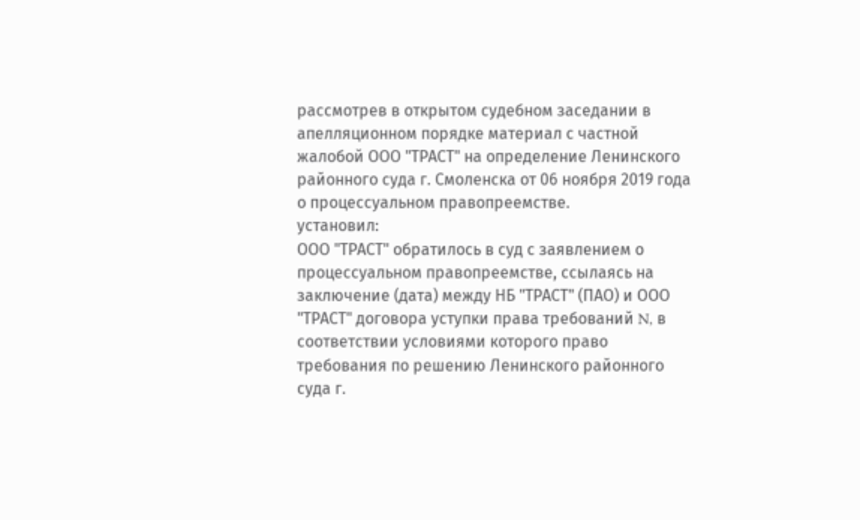рассмотрев в открытом судебном заседании в апелляционном порядке материал с частной жалобой ООО "ТРАСТ" на определение Ленинского районного суда г. Смоленска от 06 ноября 2019 года о процессуальном правопреемстве.
установил:
ООО "ТРАСТ" обратилось в суд с заявлением о процессуальном правопреемстве, ссылаясь на заключение (дата) между НБ "ТРАСТ" (ПАО) и ООО "ТРАСТ" договора уступки права требований N, в соответствии условиями которого право требования по решению Ленинского районного суда г.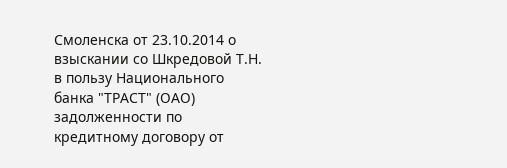Смоленска от 23.10.2014 о взыскании со Шкредовой Т.Н. в пользу Национального банка "ТРАСТ" (ОАО) задолженности по кредитному договору от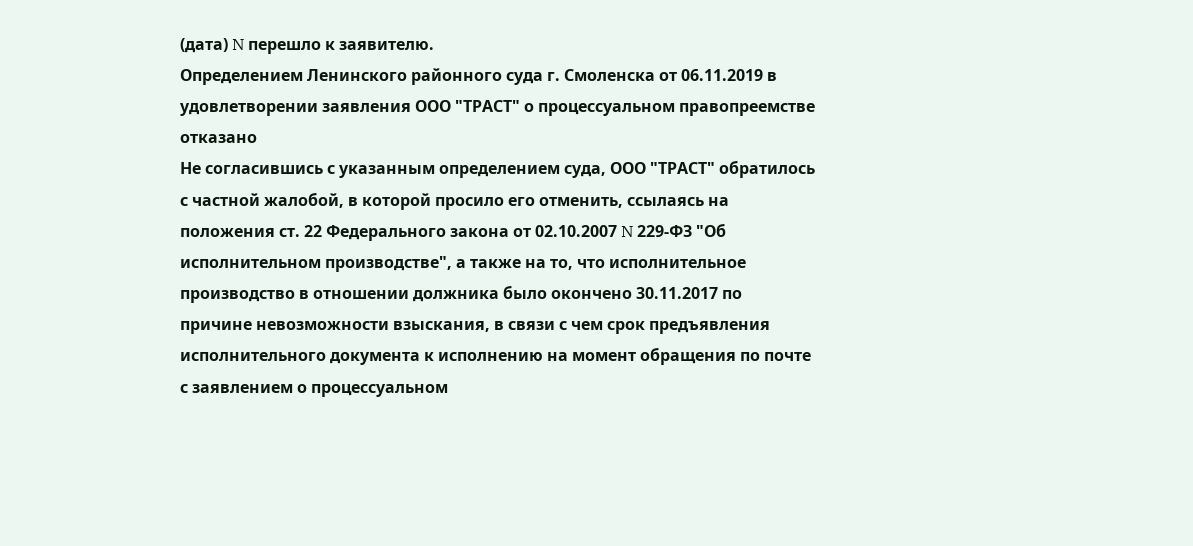(дата) N перешло к заявителю.
Определением Ленинского районного суда г. Смоленска от 06.11.2019 в удовлетворении заявления ООО "ТРАСТ" о процессуальном правопреемстве отказано
Не согласившись с указанным определением суда, ООО "ТРАСТ" обратилось с частной жалобой, в которой просило его отменить, ссылаясь на положения ст. 22 Федерального закона от 02.10.2007 N 229-ФЗ "Об исполнительном производстве", а также на то, что исполнительное производство в отношении должника было окончено 30.11.2017 по причине невозможности взыскания, в связи с чем срок предъявления исполнительного документа к исполнению на момент обращения по почте с заявлением о процессуальном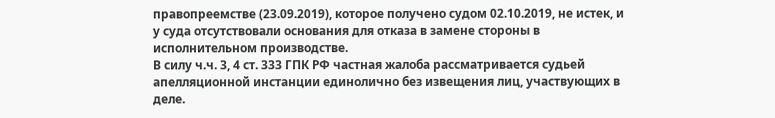правопреемстве (23.09.2019), которое получено судом 02.10.2019, не истек, и у суда отсутствовали основания для отказа в замене стороны в исполнительном производстве.
В силу ч.ч. 3, 4 ст. 333 ГПК РФ частная жалоба рассматривается судьей апелляционной инстанции единолично без извещения лиц, участвующих в деле.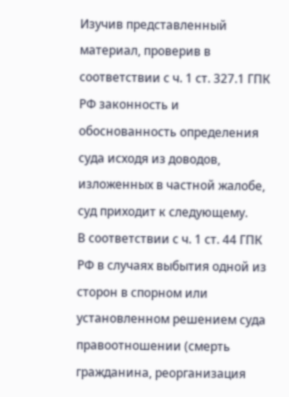Изучив представленный материал, проверив в соответствии с ч. 1 ст. 327.1 ГПК РФ законность и обоснованность определения суда исходя из доводов, изложенных в частной жалобе, суд приходит к следующему.
В соответствии с ч. 1 ст. 44 ГПК РФ в случаях выбытия одной из сторон в спорном или установленном решением суда правоотношении (смерть гражданина, реорганизация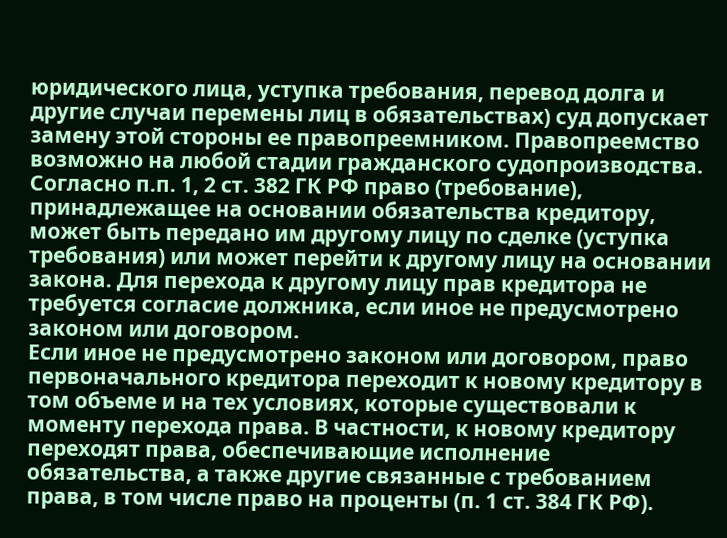юридического лица, уступка требования, перевод долга и другие случаи перемены лиц в обязательствах) суд допускает замену этой стороны ее правопреемником. Правопреемство возможно на любой стадии гражданского судопроизводства.
Согласно п.п. 1, 2 ст. 382 ГК РФ право (требование), принадлежащее на основании обязательства кредитору, может быть передано им другому лицу по сделке (уступка требования) или может перейти к другому лицу на основании закона. Для перехода к другому лицу прав кредитора не требуется согласие должника, если иное не предусмотрено законом или договором.
Если иное не предусмотрено законом или договором, право первоначального кредитора переходит к новому кредитору в том объеме и на тех условиях, которые существовали к моменту перехода права. В частности, к новому кредитору переходят права, обеспечивающие исполнение обязательства, а также другие связанные с требованием права, в том числе право на проценты (п. 1 ст. 384 ГК РФ).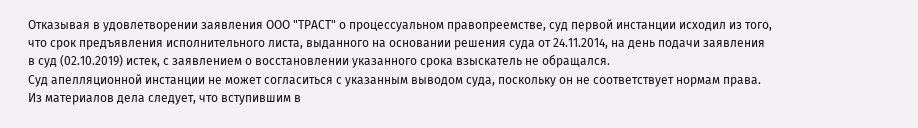Отказывая в удовлетворении заявления ООО "ТРАСТ" о процессуальном правопреемстве, суд первой инстанции исходил из того, что срок предъявления исполнительного листа, выданного на основании решения суда от 24.11.2014, на день подачи заявления в суд (02.10.2019) истек, с заявлением о восстановлении указанного срока взыскатель не обращался.
Суд апелляционной инстанции не может согласиться с указанным выводом суда, поскольку он не соответствует нормам права.
Из материалов дела следует, что вступившим в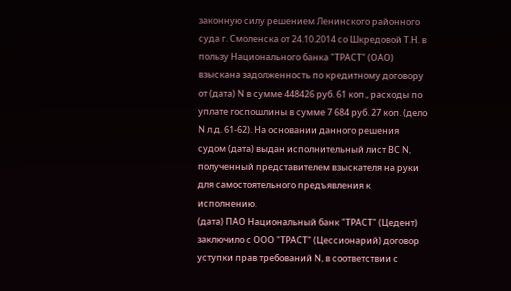законную силу решением Ленинского районного суда г. Смоленска от 24.10.2014 со Шкредовой Т.Н. в пользу Национального банка "ТРАСТ" (ОАО) взыскана задолженность по кредитному договору от (дата) N в сумме 448426 руб. 61 коп., расходы по уплате госпошлины в сумме 7 684 руб. 27 коп. (дело N л.д. 61-62). На основании данного решения судом (дата) выдан исполнительный лист ВС N, полученный представителем взыскателя на руки для самостоятельного предъявления к исполнению.
(дата) ПАО Национальный банк "ТРАСТ" (Цедент) заключило с ООО "ТРАСТ" (Цессионарий) договор уступки прав требований N, в соответствии с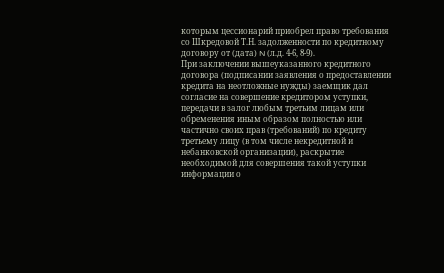которым цессионарий приобрел право требования со Шкредовой Т.Н. задолженности по кредитному договору от (дата) N (л.д. 4-6, 8-9).
При заключении вышеуказанного кредитного договора (подписании заявления о предоставлении кредита на неотложные нужды) заемщик дал согласие на совершение кредитором уступки, передачи в залог любым третьим лицам или обременения иным образом полностью или частично своих прав (требований) по кредиту третьему лицу (в том числе некредитной и небанковской организации), раскрытие необходимой для совершения такой уступки информации о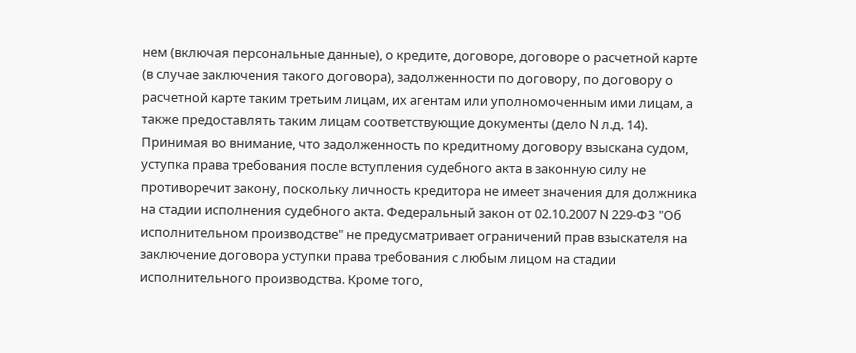нем (включая персональные данные), о кредите, договоре, договоре о расчетной карте (в случае заключения такого договора), задолженности по договору, по договору о расчетной карте таким третьим лицам, их агентам или уполномоченным ими лицам, а также предоставлять таким лицам соответствующие документы (дело N л.д. 14).
Принимая во внимание, что задолженность по кредитному договору взыскана судом, уступка права требования после вступления судебного акта в законную силу не противоречит закону, поскольку личность кредитора не имеет значения для должника на стадии исполнения судебного акта. Федеральный закон от 02.10.2007 N 229-ФЗ "Об исполнительном производстве" не предусматривает ограничений прав взыскателя на заключение договора уступки права требования с любым лицом на стадии исполнительного производства. Кроме того,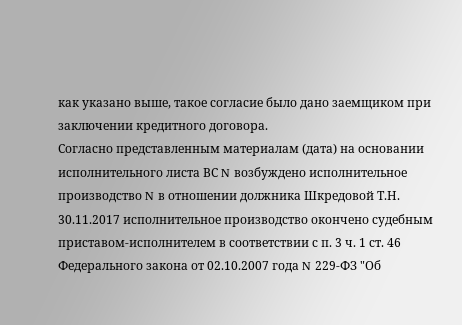как указано выше, такое согласие было дано заемщиком при заключении кредитного договора.
Согласно представленным материалам (дата) на основании исполнительного листа ВС N возбуждено исполнительное производство N в отношении должника Шкредовой Т.Н.
30.11.2017 исполнительное производство окончено судебным приставом-исполнителем в соответствии с п. 3 ч. 1 ст. 46 Федерального закона от 02.10.2007 года N 229-ФЗ "Об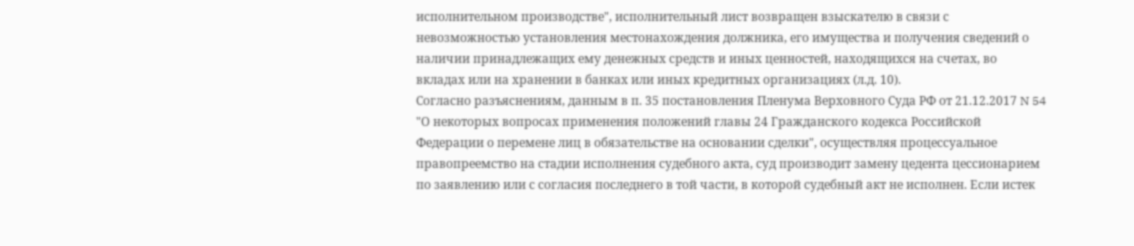исполнительном производстве", исполнительный лист возвращен взыскателю в связи с невозможностью установления местонахождения должника, его имущества и получения сведений о наличии принадлежащих ему денежных средств и иных ценностей, находящихся на счетах, во вкладах или на хранении в банках или иных кредитных организациях (л.д. 10).
Согласно разъяснениям, данным в п. 35 постановления Пленума Верховного Суда РФ от 21.12.2017 N 54 "О некоторых вопросах применения положений главы 24 Гражданского кодекса Российской Федерации о перемене лиц в обязательстве на основании сделки", осуществляя процессуальное правопреемство на стадии исполнения судебного акта, суд производит замену цедента цессионарием по заявлению или с согласия последнего в той части, в которой судебный акт не исполнен. Если истек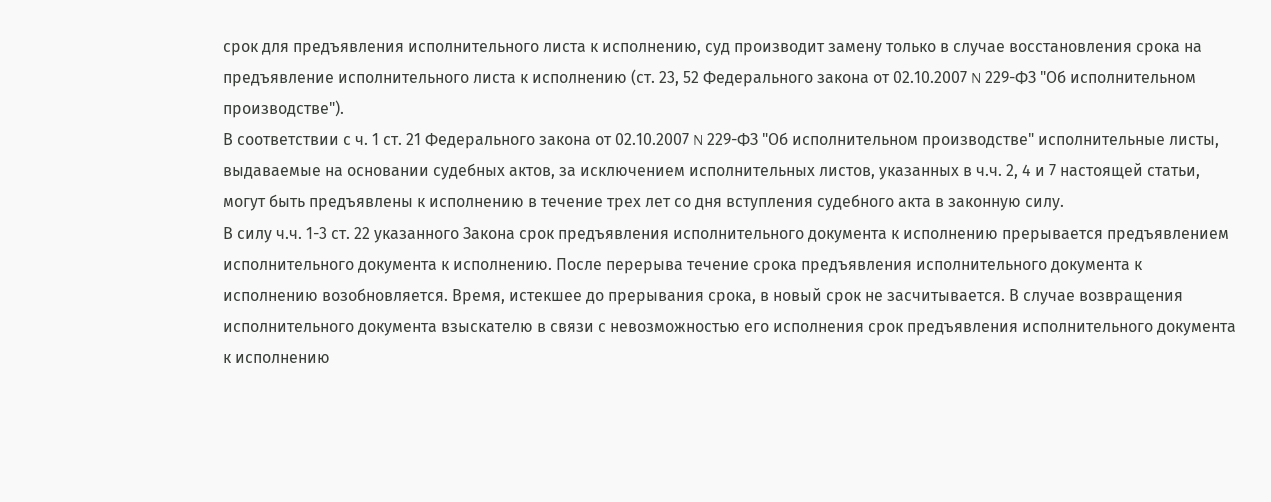срок для предъявления исполнительного листа к исполнению, суд производит замену только в случае восстановления срока на предъявление исполнительного листа к исполнению (ст. 23, 52 Федерального закона от 02.10.2007 N 229-ФЗ "Об исполнительном производстве").
В соответствии с ч. 1 ст. 21 Федерального закона от 02.10.2007 N 229-ФЗ "Об исполнительном производстве" исполнительные листы, выдаваемые на основании судебных актов, за исключением исполнительных листов, указанных в ч.ч. 2, 4 и 7 настоящей статьи, могут быть предъявлены к исполнению в течение трех лет со дня вступления судебного акта в законную силу.
В силу ч.ч. 1-3 ст. 22 указанного Закона срок предъявления исполнительного документа к исполнению прерывается предъявлением исполнительного документа к исполнению. После перерыва течение срока предъявления исполнительного документа к исполнению возобновляется. Время, истекшее до прерывания срока, в новый срок не засчитывается. В случае возвращения исполнительного документа взыскателю в связи с невозможностью его исполнения срок предъявления исполнительного документа к исполнению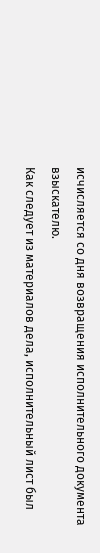исчисляется со дня возвращения исполнительного документа взыскателю.
Как следует из материалов дела, исполнительный лист был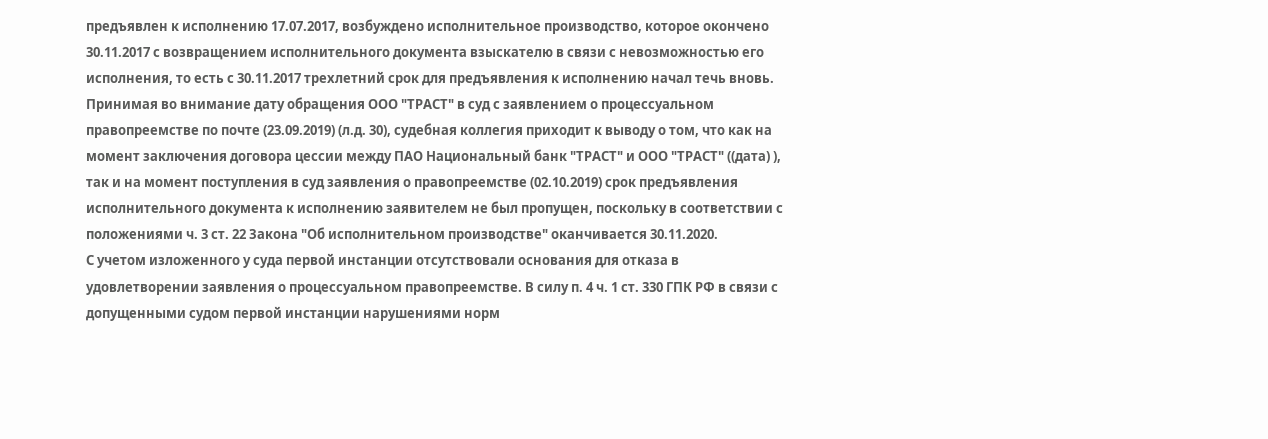предъявлен к исполнению 17.07.2017, возбуждено исполнительное производство, которое окончено 30.11.2017 с возвращением исполнительного документа взыскателю в связи с невозможностью его исполнения, то есть с 30.11.2017 трехлетний срок для предъявления к исполнению начал течь вновь.
Принимая во внимание дату обращения ООО "ТРАСТ" в суд с заявлением о процессуальном правопреемстве по почте (23.09.2019) (л.д. 30), судебная коллегия приходит к выводу о том, что как на момент заключения договора цессии между ПАО Национальный банк "ТРАСТ" и ООО "ТРАСТ" ((дата) ), так и на момент поступления в суд заявления о правопреемстве (02.10.2019) срок предъявления исполнительного документа к исполнению заявителем не был пропущен, поскольку в соответствии с положениями ч. 3 ст. 22 Закона "Об исполнительном производстве" оканчивается 30.11.2020.
С учетом изложенного у суда первой инстанции отсутствовали основания для отказа в удовлетворении заявления о процессуальном правопреемстве. В силу п. 4 ч. 1 ст. 330 ГПК РФ в связи с допущенными судом первой инстанции нарушениями норм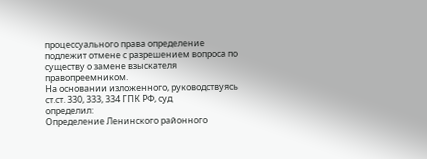процессуального права определение подлежит отмене с разрешением вопроса по существу о замене взыскателя правопреемником.
На основании изложенного, руководствуясь ст.ст. 330, 333, 334 ГПК РФ, суд
определил:
Определение Ленинского районного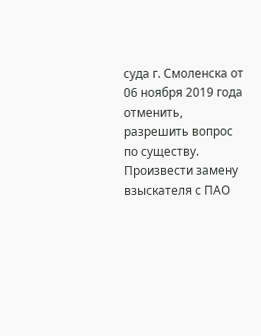суда г. Смоленска от 06 ноября 2019 года отменить, разрешить вопрос по существу.
Произвести замену взыскателя с ПАО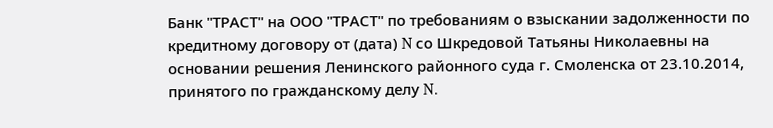Банк "ТРАСТ" на ООО "ТРАСТ" по требованиям о взыскании задолженности по кредитному договору от (дата) N со Шкредовой Татьяны Николаевны на основании решения Ленинского районного суда г. Смоленска от 23.10.2014, принятого по гражданскому делу N.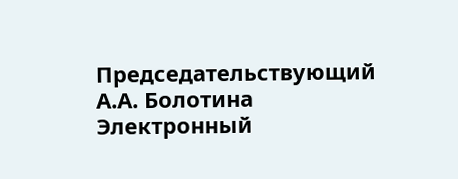Председательствующий А.А. Болотина
Электронный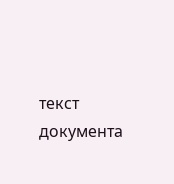текст документа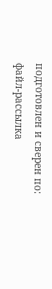подготовлен и сверен по:
файл-рассылка